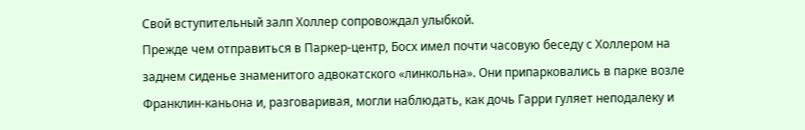Свой вступительный залп Холлер сопровождал улыбкой.
Прежде чем отправиться в Паркер-центр, Босх имел почти часовую беседу с Холлером на заднем сиденье знаменитого адвокатского «линкольна». Они припарковались в парке возле Франклин-каньона и, разговаривая, могли наблюдать, как дочь Гарри гуляет неподалеку и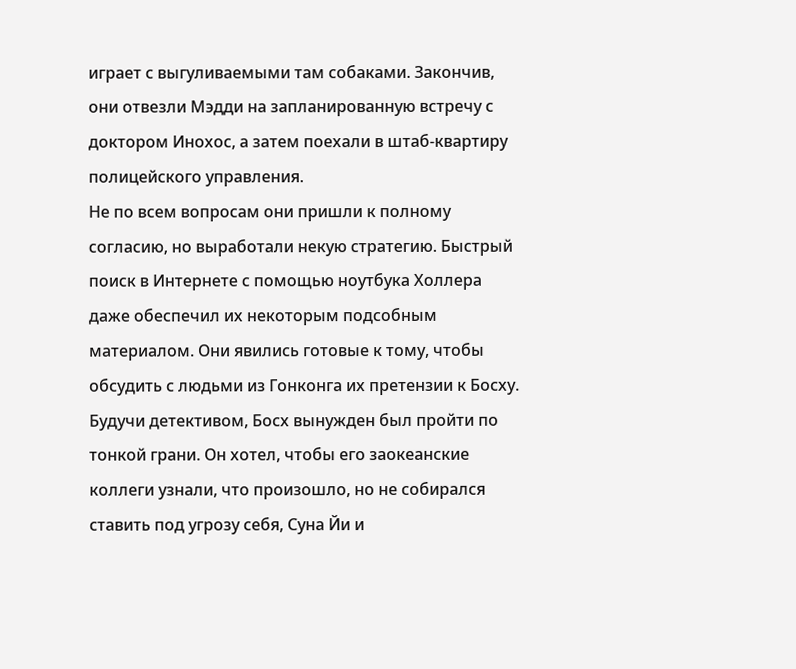играет с выгуливаемыми там собаками. Закончив, они отвезли Мэдди на запланированную встречу с доктором Инохос, а затем поехали в штаб-квартиру полицейского управления.
Не по всем вопросам они пришли к полному согласию, но выработали некую стратегию. Быстрый поиск в Интернете с помощью ноутбука Холлера даже обеспечил их некоторым подсобным материалом. Они явились готовые к тому, чтобы обсудить с людьми из Гонконга их претензии к Босху.
Будучи детективом, Босх вынужден был пройти по тонкой грани. Он хотел, чтобы его заокеанские коллеги узнали, что произошло, но не собирался ставить под угрозу себя, Суна Йи и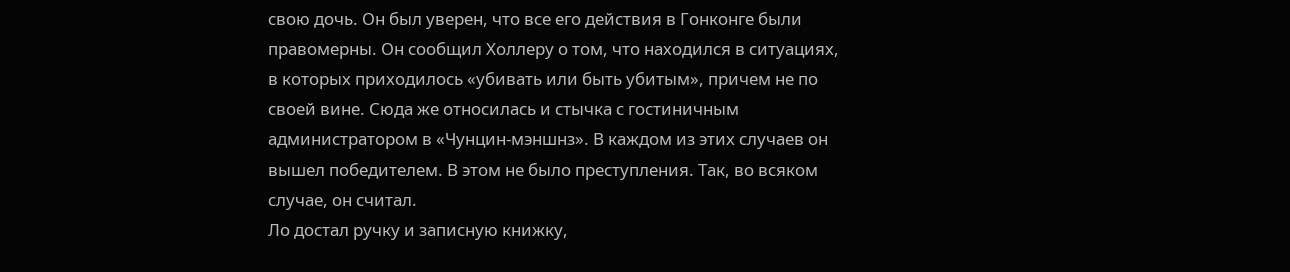свою дочь. Он был уверен, что все его действия в Гонконге были правомерны. Он сообщил Холлеру о том, что находился в ситуациях, в которых приходилось «убивать или быть убитым», причем не по своей вине. Сюда же относилась и стычка с гостиничным администратором в «Чунцин-мэншнз». В каждом из этих случаев он вышел победителем. В этом не было преступления. Так, во всяком случае, он считал.
Ло достал ручку и записную книжку,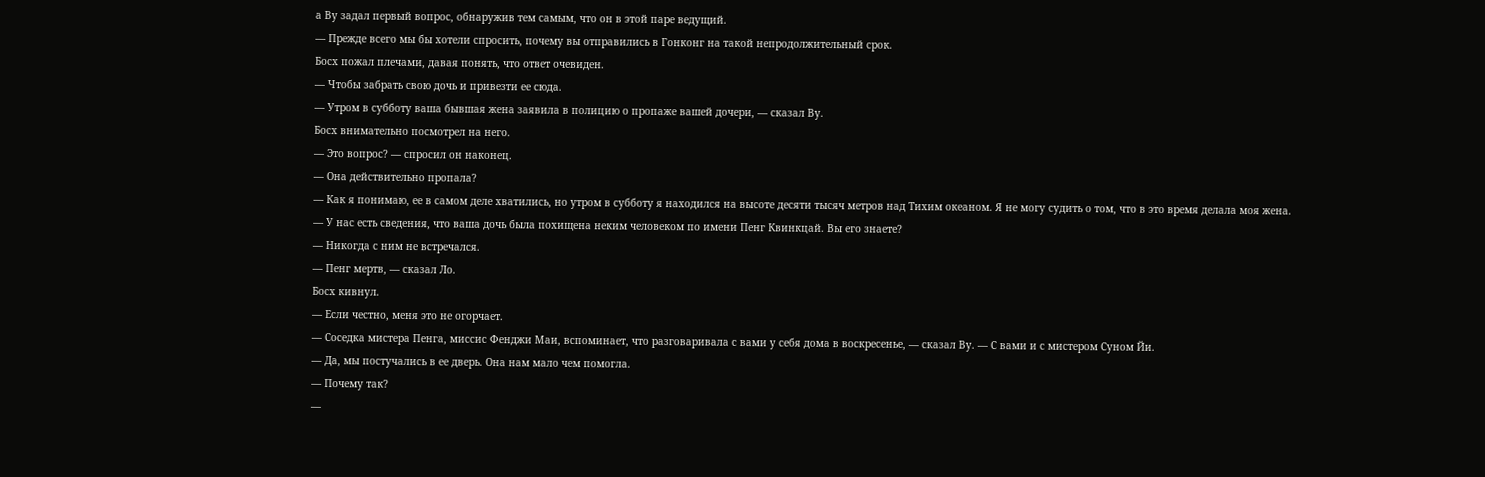а Ву задал первый вопрос, обнаружив тем самым, что он в этой паре ведущий.
— Прежде всего мы бы хотели спросить, почему вы отправились в Гонконг на такой непродолжительный срок.
Босх пожал плечами, давая понять, что ответ очевиден.
— Чтобы забрать свою дочь и привезти ее сюда.
— Утром в субботу ваша бывшая жена заявила в полицию о пропаже вашей дочери, — сказал Ву.
Босх внимательно посмотрел на него.
— Это вопрос? — спросил он наконец.
— Она действительно пропала?
— Как я понимаю, ее в самом деле хватились, но утром в субботу я находился на высоте десяти тысяч метров над Тихим океаном. Я не могу судить о том, что в это время делала моя жена.
— У нас есть сведения, что ваша дочь была похищена неким человеком по имени Пенг Квинкцай. Вы его знаете?
— Никогда с ним не встречался.
— Пенг мертв, — сказал Ло.
Босх кивнул.
— Если честно, меня это не огорчает.
— Соседка мистера Пенга, миссис Фенджи Маи, вспоминает, что разговаривала с вами у себя дома в воскресенье, — сказал Ву. — С вами и с мистером Суном Йи.
— Да, мы постучались в ее дверь. Она нам мало чем помогла.
— Почему так?
—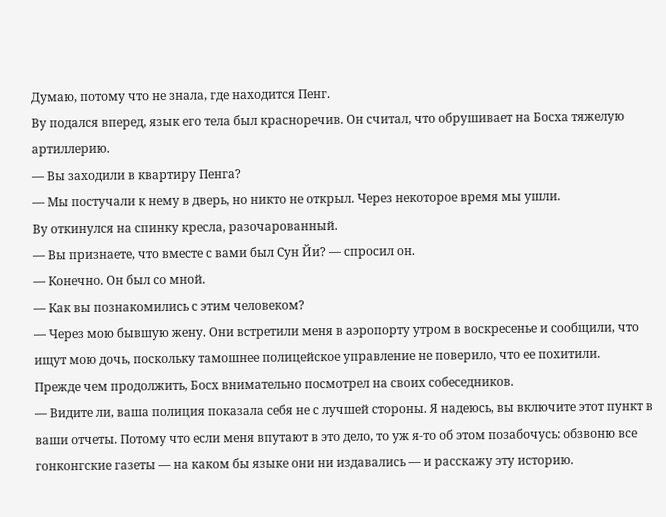Думаю, потому что не знала, где находится Пенг.
Ву подался вперед, язык его тела был красноречив. Он считал, что обрушивает на Босха тяжелую артиллерию.
— Вы заходили в квартиру Пенга?
— Мы постучали к нему в дверь, но никто не открыл. Через некоторое время мы ушли.
Ву откинулся на спинку кресла, разочарованный.
— Вы признаете, что вместе с вами был Сун Йи? — спросил он.
— Конечно. Он был со мной.
— Как вы познакомились с этим человеком?
— Через мою бывшую жену. Они встретили меня в аэропорту утром в воскресенье и сообщили, что ищут мою дочь, поскольку тамошнее полицейское управление не поверило, что ее похитили.
Прежде чем продолжить, Босх внимательно посмотрел на своих собеседников.
— Видите ли, ваша полиция показала себя не с лучшей стороны. Я надеюсь, вы включите этот пункт в ваши отчеты. Потому что если меня впутают в это дело, то уж я-то об этом позабочусь: обзвоню все гонконгские газеты — на каком бы языке они ни издавались — и расскажу эту историю.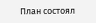План состоял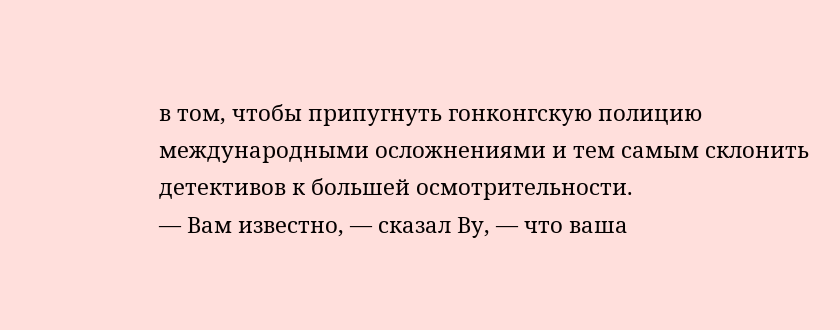в том, чтобы припугнуть гонконгскую полицию международными осложнениями и тем самым склонить детективов к большей осмотрительности.
— Вам известно, — сказал Ву, — что ваша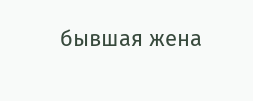бывшая жена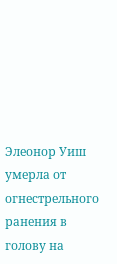Элеонор Уиш умерла от огнестрельного ранения в голову на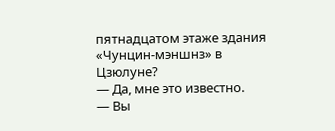пятнадцатом этаже здания «Чунцин-мэншнз» в Цзюлуне?
— Да, мне это известно.
— Вы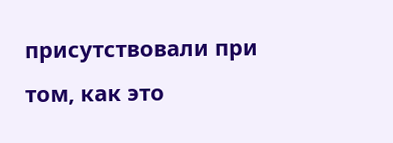присутствовали при том, как это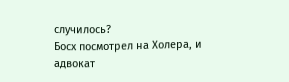случилось?
Босх посмотрел на Холера, и адвокат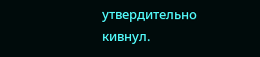утвердительно кивнул.